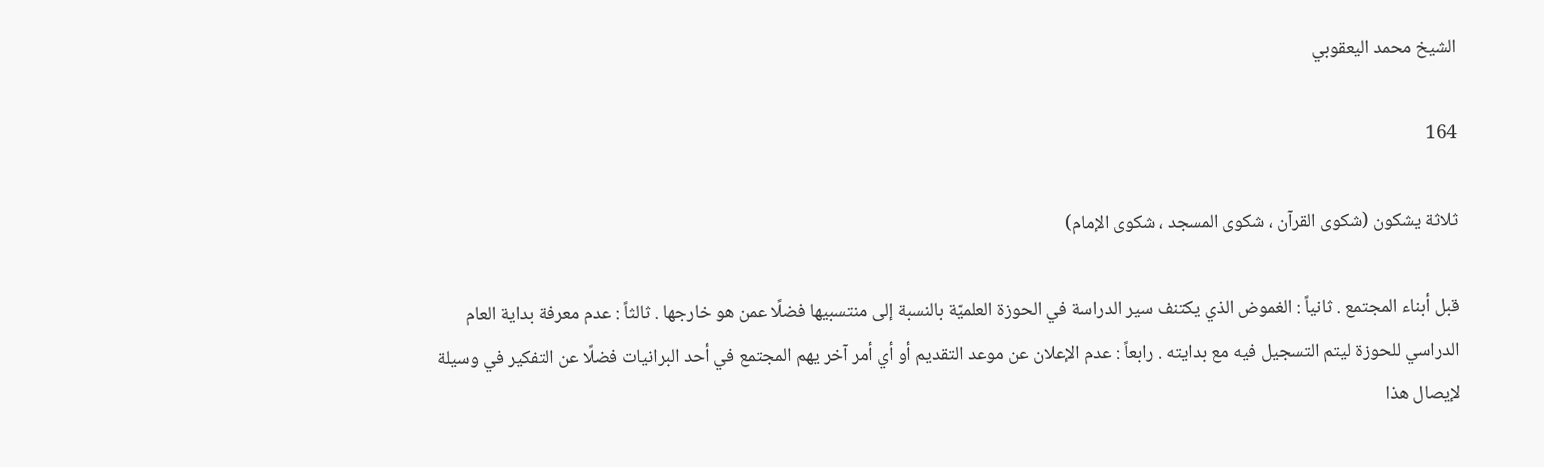الشيخ محمد اليعقوبي

164

ثلاثة يشكون (شكوى القرآن ، شكوى المسجد ، شكوى الإمام)

قبل أبناء المجتمع . ثانياً : الغموض الذي يكتنف سير الدراسة في الحوزة العلميّة بالنسبة إلى منتسبيها فضلًا عمن هو خارجها . ثالثاً : عدم معرفة بداية العام الدراسي للحوزة ليتم التسجيل فيه مع بدايته . رابعاً : عدم الإعلان عن موعد التقديم أو أي أمر آخر يهم المجتمع في أحد البرانيات فضلًا عن التفكير في وسيلة لإيصال هذا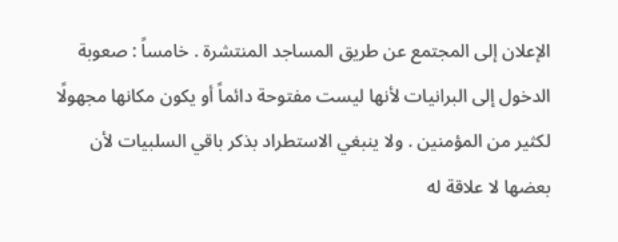الإعلان إلى المجتمع عن طريق المساجد المنتشرة . خامساً : صعوبة الدخول إلى البرانيات لأنها ليست مفتوحة دائماً أو يكون مكانها مجهولًا لكثير من المؤمنين . ولا ينبغي الاستطراد بذكر باقي السلبيات لأن بعضها لا علاقة له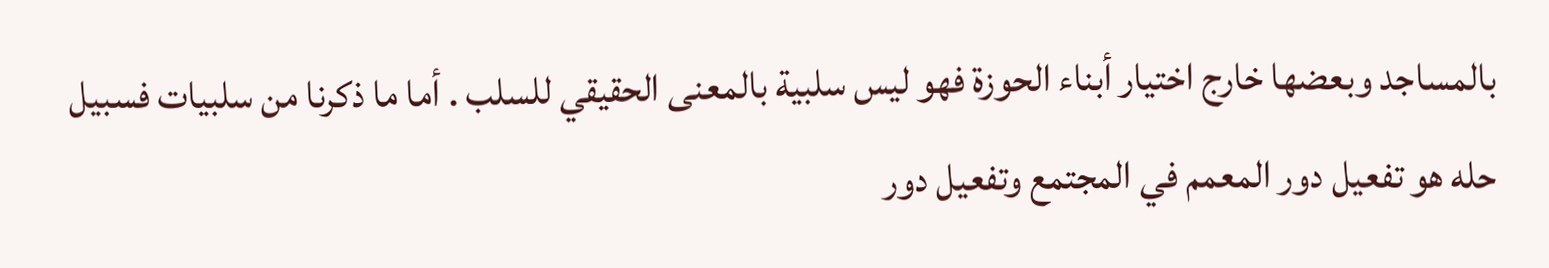بالمساجد وبعضها خارج اختيار أبناء الحوزة فهو ليس سلبية بالمعنى الحقيقي للسلب . أما ما ذكرنا من سلبيات فسبيل حله هو تفعيل دور المعمم في المجتمع وتفعيل دور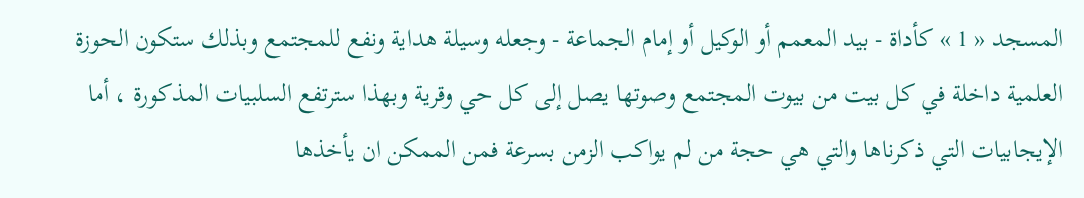المسجد « 1 » كأداة - بيد المعمم أو الوكيل أو إمام الجماعة - وجعله وسيلة هداية ونفع للمجتمع وبذلك ستكون الحوزة العلمية داخلة في كل بيت من بيوت المجتمع وصوتها يصل إلى كل حي وقرية وبهذا سترتفع السلبيات المذكورة ، أما الإيجابيات التي ذكرناها والتي هي حجة من لم يواكب الزمن بسرعة فمن الممكن ان يأخذها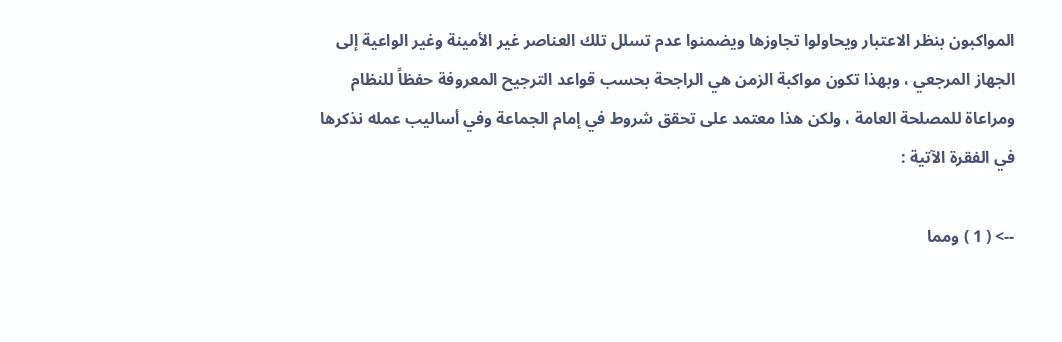المواكبون بنظر الاعتبار ويحاولوا تجاوزها ويضمنوا عدم تسلل تلك العناصر غير الأمينة وغير الواعية إلى الجهاز المرجعي ، وبهذا تكون مواكبة الزمن هي الراجحة بحسب قواعد الترجيح المعروفة حفظاً للنظام ومراعاة للمصلحة العامة ، ولكن هذا معتمد على تحقق شروط في إمام الجماعة وفي أساليب عمله نذكرها في الفقرة الآتية :

--> ( 1 ) ومما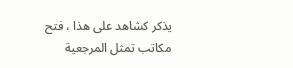يذكر كشاهد على هذا ، فتح مكاتب تمثل المرجعية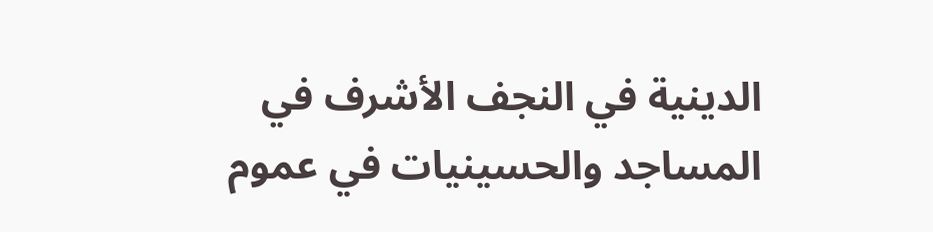الدينية في النجف الأشرف في المساجد والحسينيات في عموم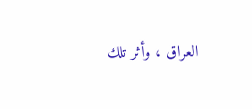العراق ، وأثر تلك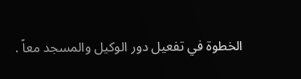الخطوة في تفعيل دور الوكيل والمسجد معاً .